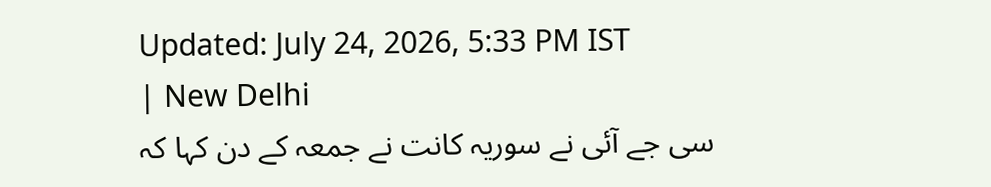Updated: July 24, 2026, 5:33 PM IST
| New Delhi
سی جے آئی نے سوریہ کانت نے جمعہ کے دن کہا کہ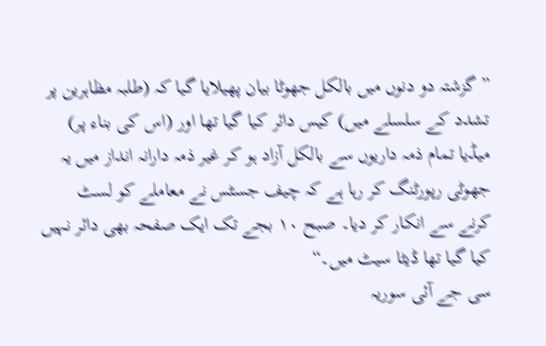”گزشتہ دو دنوں میں بالکل جھوٹا بیان پھیلایا گیا کہ (طلبہ مظاہرین پر تشدد کے سلسلے میں) کیس دائر کیا گیا تھا اور (اس کی بناء پر) میڈیا تمام ذمہ داریوں سے بالکل آزاد ہو کر غیر ذمہ دارانہ انداز میں یہ جھوٹی رپورٹنگ کر رہا ہے کہ چیف جسٹس نے معاملے کو لسٹ کرنے سے انکار کر دیا۔ صبح ۱۰ بجے تک ایک صفحہ بھی دائر نہیں کیا گیا تھا ڈیٹا سیٹ میں۔“
سی جے آئی سوریہ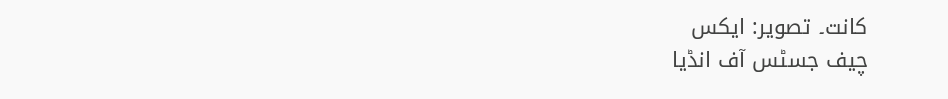کانت۔ تصویر: ایکس
چیف جسٹس آف انڈیا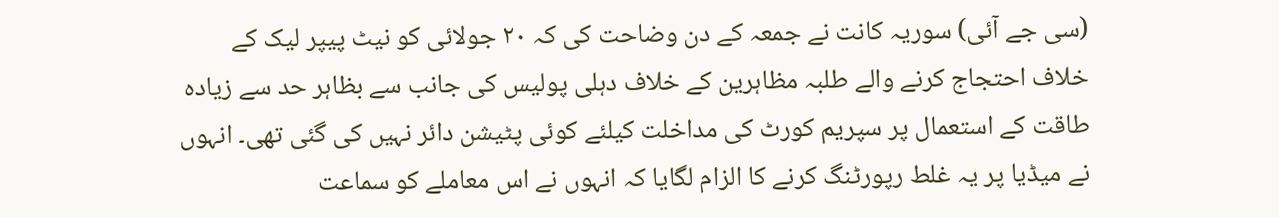(سی جے آئی) سوریہ کانت نے جمعہ کے دن وضاحت کی کہ ۲۰ جولائی کو نیٹ پیپر لیک کے خلاف احتجاج کرنے والے طلبہ مظاہرین کے خلاف دہلی پولیس کی جانب سے بظاہر حد سے زیادہ طاقت کے استعمال پر سپریم کورٹ کی مداخلت کیلئے کوئی پٹیشن دائر نہیں کی گئی تھی۔ انہوں نے میڈیا پر یہ غلط رپورٹنگ کرنے کا الزام لگایا کہ انہوں نے اس معاملے کو سماعت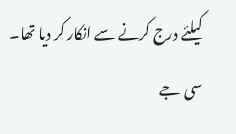کیلئے درج کرنے سے انکار کر دیا تھا۔
سی جے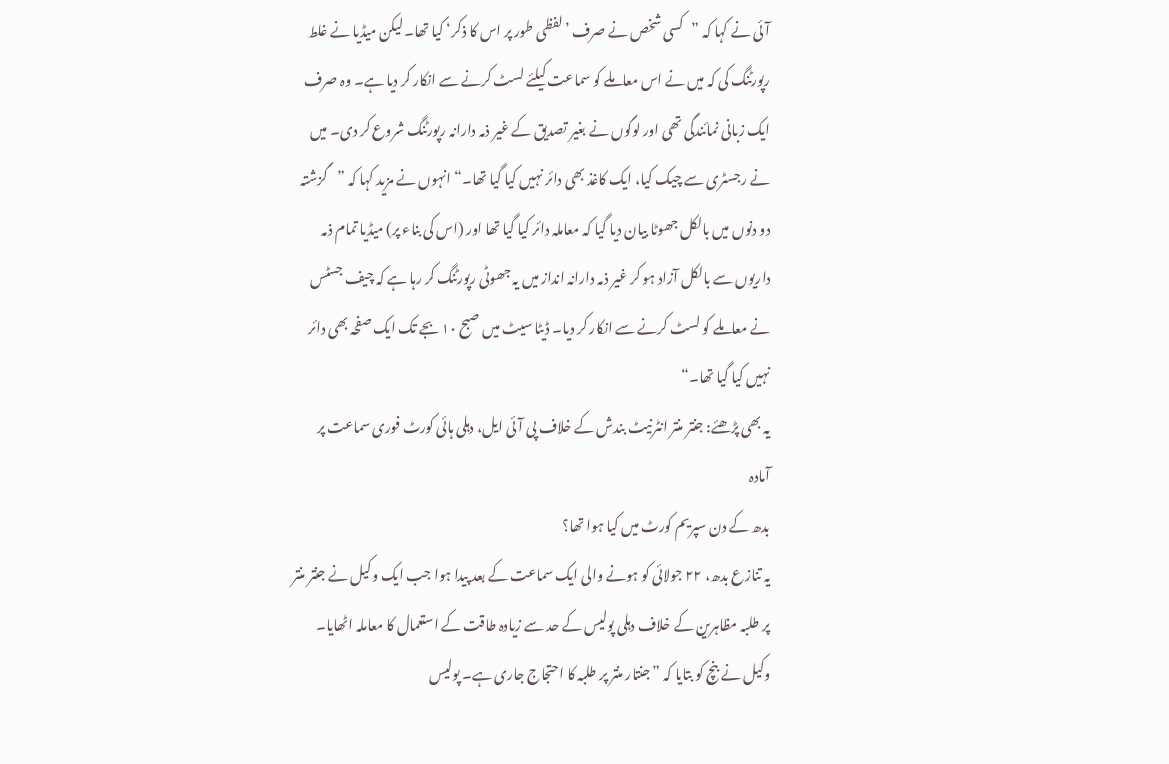آئی نے کہا کہ ”کسی شخص نے صرف ’لفظی طور پر اس کا ذکر‘ کیا تھا۔ لیکن میڈیا نے غلط رپورٹنگ کی کہ میں نے اس معاملے کو سماعت کیلئے لسٹ کرنے سے انکار کر دیا ہے۔ وہ صرف ایک زبانی نمائندگی تھی اور لوگوں نے بغیر تصدیق کے غیر ذمہ دارانہ رپورٹنگ شروع کر دی۔ میں نے رجسٹری سے چیک کیا، ایک کاغذ بھی دائر نہیں کیا گیا تھا۔“ انہوں نے مزید کہا کہ ”گزشتہ دو دنوں میں بالکل جھوٹا بیان دیا گیا کہ معاملہ دائر کیا گیا تھا اور (اس کی بناء پر) میڈیا تمام ذمہ داریوں سے بالکل آزاد ہو کر غیر ذمہ دارانہ انداز میں یہ جھوٹی رپورٹنگ کر رہا ہے کہ چیف جسٹس نے معاملے کو لسٹ کرنے سے انکار کر دیا۔ ڈیٹا سیٹ میں صبح ۱۰ بجے تک ایک صفحہ بھی دائر نہیں کیا گیا تھا۔“
یہ بھی پڑھئے: جنتر منتر انٹرنیٹ بندش کے خلاف پی آئی ایل، دہلی ہائی کورٹ فوری سماعت پر آمادہ
بدھ کے دن سپریم کورٹ میں کیا ہوا تھا؟
یہ تنازع بدھ، ۲۲ جولائی کو ہونے والی ایک سماعت کے بعد پیدا ہوا جب ایک وکیل نے جنتر منتر پر طلبہ مظاہرین کے خلاف دہلی پولیس کے حد سے زیادہ طاقت کے استعمال کا معاملہ اٹھایا۔ وکیل نے بنچ کو بتایا کہ ”جنتار منتر پر طلبہ کا احتجاج جاری ہے۔ پولیس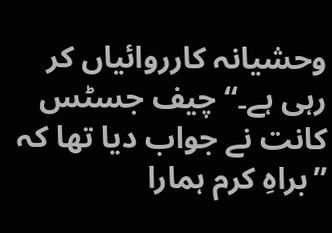وحشیانہ کارروائیاں کر رہی ہے۔“ چیف جسٹس کانت نے جواب دیا تھا کہ ”براہِ کرم ہمارا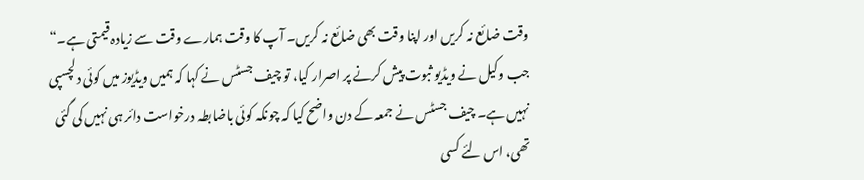وقت ضائع نہ کریں اور اپنا وقت بھی ضائع نہ کریں۔ آپ کا وقت ہمارے وقت سے زیادہ قیمتی ہے۔“ جب وکیل نے ویڈیو ثبوت پیش کرنے پر اصرار کیا، تو چیف جسٹس نے کہا کہ ہمیں ویڈیوز میں کوئی دلچسپی نہیں ہے۔ چیف جسٹس نے جمعہ کے دن واضح کیا کہ چونکہ کوئی باضابطہ درخواست دائر ہی نہیں کی گئی تھی، اس لئے کسی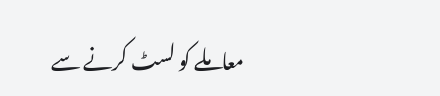معاملے کو لسٹ کرنے سے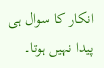انکار کا سوال ہی پیدا نہیں ہوتا۔